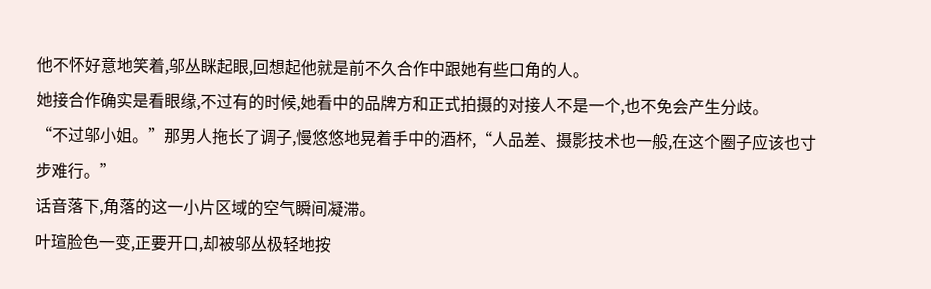他不怀好意地笑着,邬丛眯起眼,回想起他就是前不久合作中跟她有些口角的人。
她接合作确实是看眼缘,不过有的时候,她看中的品牌方和正式拍摄的对接人不是一个,也不免会产生分歧。
“不过邬小姐。”那男人拖长了调子,慢悠悠地晃着手中的酒杯,“人品差、摄影技术也一般,在这个圈子应该也寸步难行。”
话音落下,角落的这一小片区域的空气瞬间凝滞。
叶瑄脸色一变,正要开口,却被邬丛极轻地按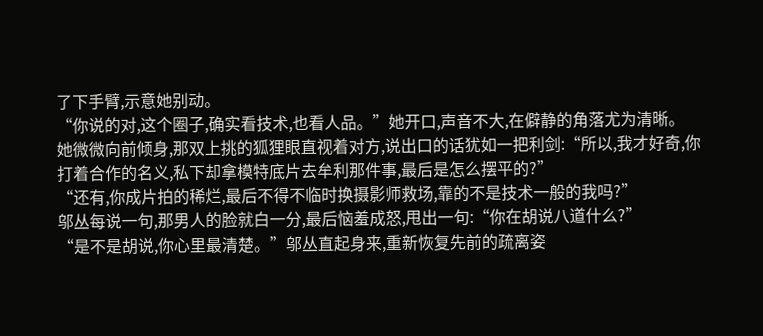了下手臂,示意她别动。
“你说的对,这个圈子,确实看技术,也看人品。”她开口,声音不大,在僻静的角落尤为清晰。
她微微向前倾身,那双上挑的狐狸眼直视着对方,说出口的话犹如一把利剑:“所以,我才好奇,你打着合作的名义,私下却拿模特底片去牟利那件事,最后是怎么摆平的?”
“还有,你成片拍的稀烂,最后不得不临时换摄影师救场,靠的不是技术一般的我吗?”
邬丛每说一句,那男人的脸就白一分,最后恼羞成怒,甩出一句:“你在胡说八道什么?”
“是不是胡说,你心里最清楚。”邬丛直起身来,重新恢复先前的疏离姿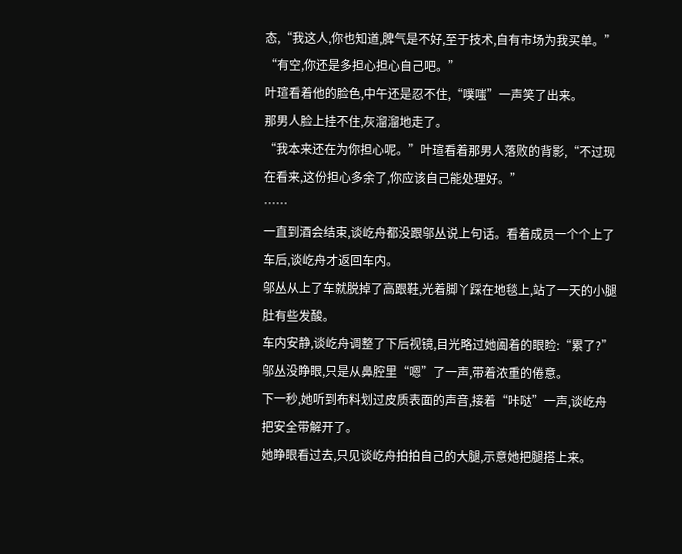态,“我这人,你也知道,脾气是不好,至于技术,自有市场为我买单。”
“有空,你还是多担心担心自己吧。”
叶瑄看着他的脸色,中午还是忍不住,“噗嗤”一声笑了出来。
那男人脸上挂不住,灰溜溜地走了。
“我本来还在为你担心呢。”叶瑄看着那男人落败的背影,“不过现在看来,这份担心多余了,你应该自己能处理好。”
……
一直到酒会结束,谈屹舟都没跟邬丛说上句话。看着成员一个个上了车后,谈屹舟才返回车内。
邬丛从上了车就脱掉了高跟鞋,光着脚丫踩在地毯上,站了一天的小腿肚有些发酸。
车内安静,谈屹舟调整了下后视镜,目光略过她阖着的眼睑:“累了?”
邬丛没睁眼,只是从鼻腔里“嗯”了一声,带着浓重的倦意。
下一秒,她听到布料划过皮质表面的声音,接着“咔哒”一声,谈屹舟把安全带解开了。
她睁眼看过去,只见谈屹舟拍拍自己的大腿,示意她把腿搭上来。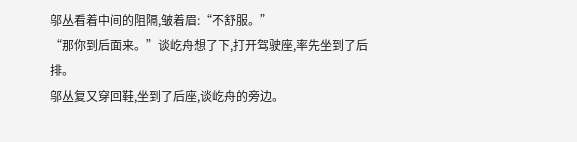邬丛看着中间的阻隔,皱着眉:“不舒服。”
“那你到后面来。”谈屹舟想了下,打开驾驶座,率先坐到了后排。
邬丛复又穿回鞋,坐到了后座,谈屹舟的旁边。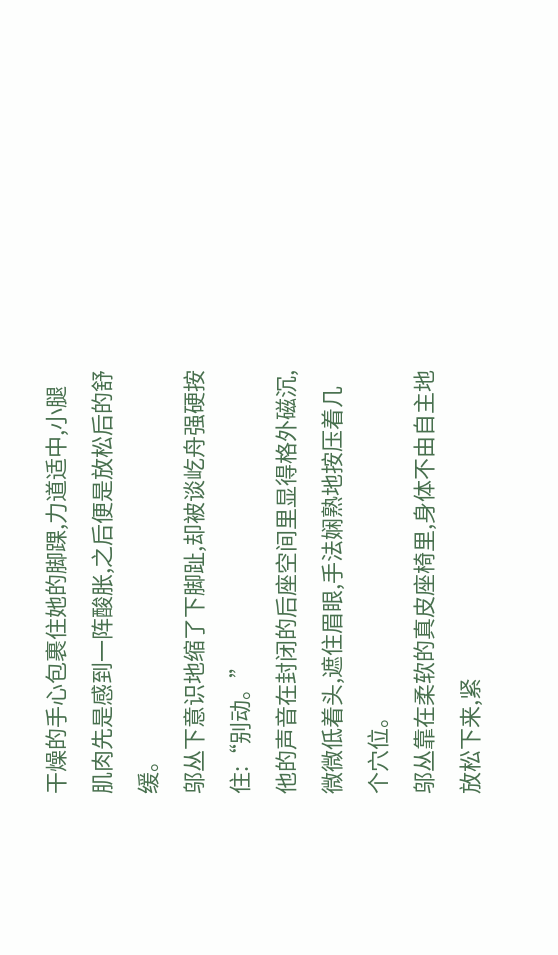干燥的手心包裹住她的脚踝,力道适中,小腿肌肉先是感到一阵酸胀,之后便是放松后的舒缓。
邬丛下意识地缩了下脚趾,却被谈屹舟强硬按住:“别动。”
他的声音在封闭的后座空间里显得格外磁沉,微微低着头,遮住眉眼,手法娴熟地按压着几个穴位。
邬丛靠在柔软的真皮座椅里,身体不由自主地放松下来,紧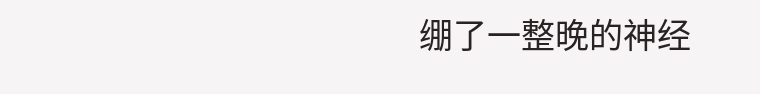绷了一整晚的神经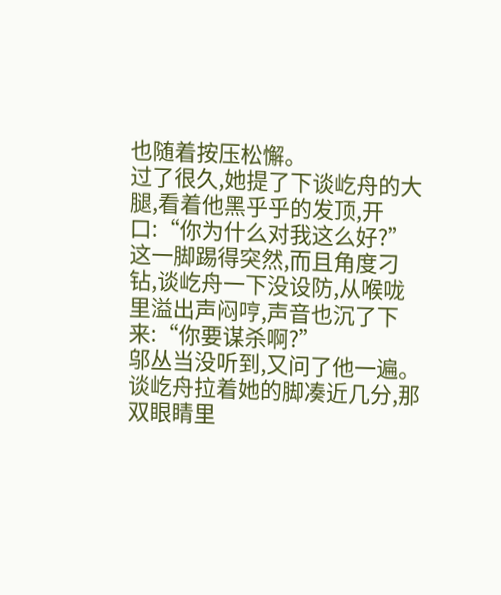也随着按压松懈。
过了很久,她提了下谈屹舟的大腿,看着他黑乎乎的发顶,开口:“你为什么对我这么好?”
这一脚踢得突然,而且角度刁钻,谈屹舟一下没设防,从喉咙里溢出声闷哼,声音也沉了下来:“你要谋杀啊?”
邬丛当没听到,又问了他一遍。
谈屹舟拉着她的脚凑近几分,那双眼睛里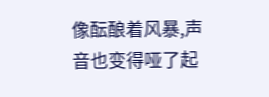像酝酿着风暴,声音也变得哑了起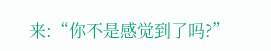来:“你不是感觉到了吗?”